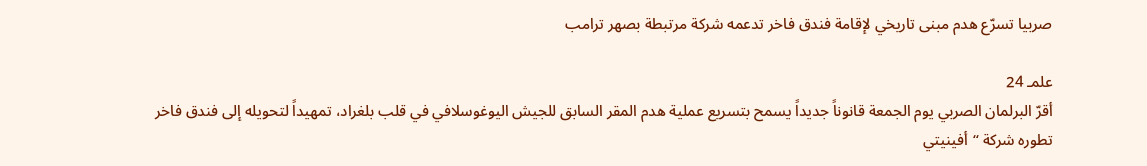صربيا تسرّع هدم مبنى تاريخي لإقامة فندق فاخر تدعمه شركة مرتبطة بصهر ترامب

علمـ 24
أقرّ البرلمان الصربي يوم الجمعة قانوناً جديداً يسمح بتسريع عملية هدم المقر السابق للجيش اليوغوسلافي في قلب بلغراد، تمهيداً لتحويله إلى فندق فاخر تطوره شركة “أفينيتي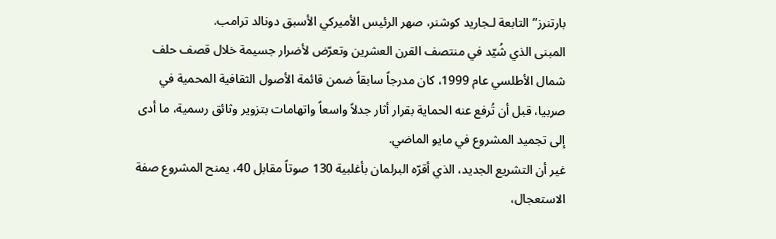بارتنرز” التابعة لـجاريد كوشنر، صهر الرئيس الأميركي الأسبق دونالد ترامب.
المبنى الذي شُيّد في منتصف القرن العشرين وتعرّض لأضرار جسيمة خلال قصف حلف شمال الأطلسي عام 1999، كان مدرجاً سابقاً ضمن قائمة الأصول الثقافية المحمية في صربيا، قبل أن تُرفع عنه الحماية بقرار أثار جدلاً واسعاً واتهامات بتزوير وثائق رسمية، ما أدى إلى تجميد المشروع في مايو الماضي.
غير أن التشريع الجديد، الذي أقرّه البرلمان بأغلبية 130 صوتاً مقابل 40، يمنح المشروع صفة الاستعجال،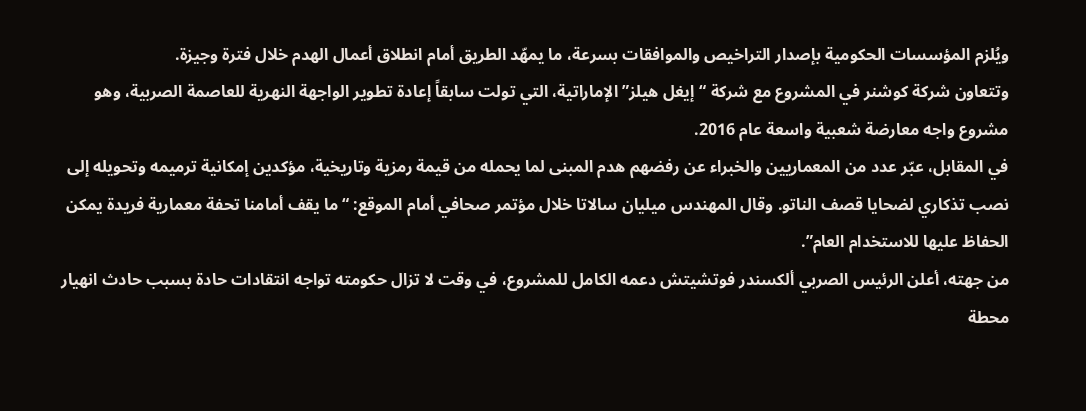ويُلزم المؤسسات الحكومية بإصدار التراخيص والموافقات بسرعة، ما يمهّد الطريق أمام انطلاق أعمال الهدم خلال فترة وجيزة.
وتتعاون شركة كوشنر في المشروع مع شركة “إيغل هيلز” الإماراتية، التي تولت سابقاً إعادة تطوير الواجهة النهرية للعاصمة الصربية، وهو مشروع واجه معارضة شعبية واسعة عام 2016.
في المقابل، عبّر عدد من المعماريين والخبراء عن رفضهم هدم المبنى لما يحمله من قيمة رمزية وتاريخية، مؤكدين إمكانية ترميمه وتحويله إلى نصب تذكاري لضحايا قصف الناتو. وقال المهندس ميليان سالاتا خلال مؤتمر صحافي أمام الموقع: “ما يقف أمامنا تحفة معمارية فريدة يمكن الحفاظ عليها للاستخدام العام”.
من جهته، أعلن الرئيس الصربي ألكسندر فوتشيتش دعمه الكامل للمشروع، في وقت لا تزال حكومته تواجه انتقادات حادة بسبب حادث انهيار محطة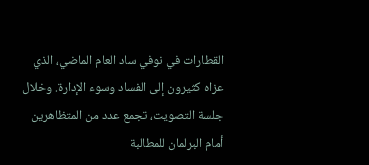القطارات في نوفي ساد العام الماضي، الذي عزاه كثيرون إلى الفساد وسوء الإدارة. وخلال جلسة التصويت، تجمع عدد من المتظاهرين أمام البرلمان للمطالبة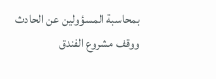بمحاسبة المسؤولين عن الحادث ووقف مشروع الفندق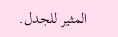المثير للجدل.